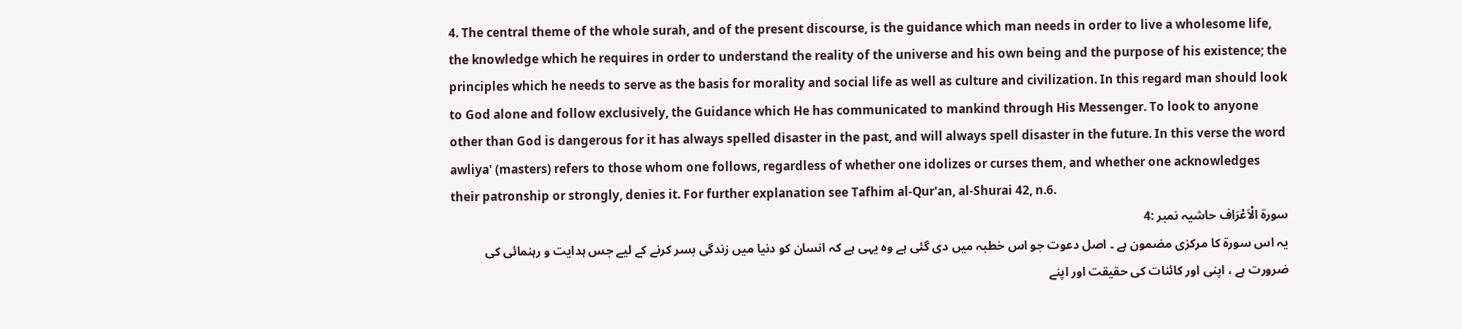4. The central theme of the whole surah, and of the present discourse, is the guidance which man needs in order to live a wholesome life, the knowledge which he requires in order to understand the reality of the universe and his own being and the purpose of his existence; the principles which he needs to serve as the basis for morality and social life as well as culture and civilization. In this regard man should look to God alone and follow exclusively, the Guidance which He has communicated to mankind through His Messenger. To look to anyone other than God is dangerous for it has always spelled disaster in the past, and will always spell disaster in the future. In this verse the word awliya' (masters) refers to those whom one follows, regardless of whether one idolizes or curses them, and whether one acknowledges their patronship or strongly, denies it. For further explanation see Tafhim al-Qur'an, al-Shurai 42, n.6.
سورة الْاَعْرَاف حاشیہ نمبر :4
یہ اس سورة کا مرکزی مضمون ہے ۔ اصل دعوت جو اس خطبہ میں دی گئی ہے وہ یہی ہے کہ انسان کو دنیا میں زندگی بسر کرنے کے لیے جس ہدایت و رہنمائی کی ضرورت ہے ، اپنی اور کائنات کی حقیقت اور اپنے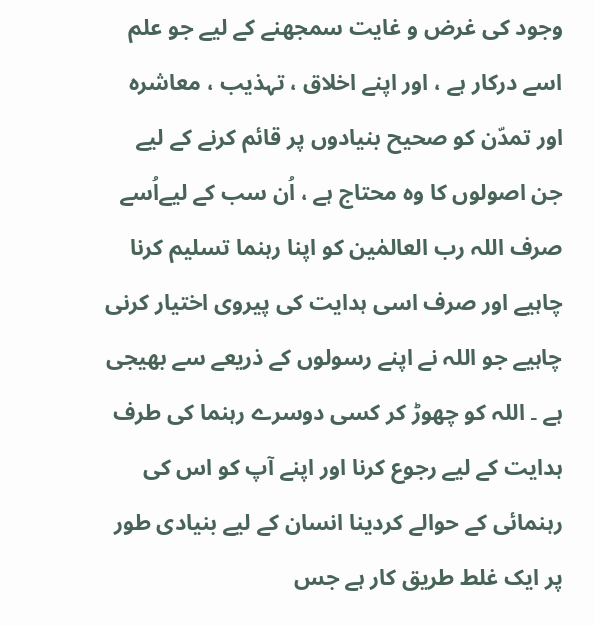وجود کی غرض و غایت سمجھنے کے لیے جو علم اسے درکار ہے ، اور اپنے اخلاق ، تہذیب ، معاشرہ اور تمدّن کو صحیح بنیادوں پر قائم کرنے کے لیے جن اصولوں کا وہ محتاج ہے ، اُن سب کے لیےاُسے صرف اللہ رب العالمٰین کو اپنا رہنما تسلیم کرنا چاہیے اور صرف اسی ہدایت کی پیروی اختیار کرنی چاہیے جو اللہ نے اپنے رسولوں کے ذریعے سے بھیجی ہے ۔ اللہ کو چھوڑ کر کسی دوسرے رہنما کی طرف ہدایت کے لیے رجوع کرنا اور اپنے آپ کو اس کی رہنمائی کے حوالے کردینا انسان کے لیے بنیادی طور پر ایک غلط طریق کار ہے جس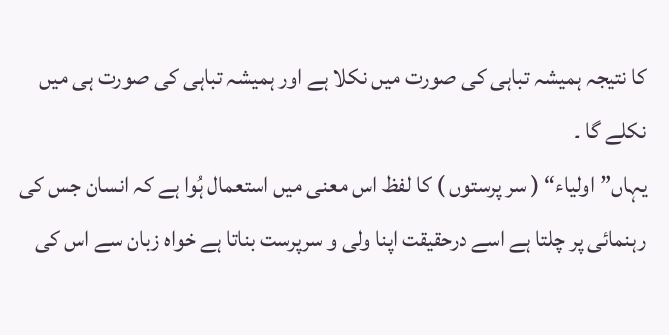کا نتیجہ ہمیشہ تباہی کی صورت میں نکلا ہے اور ہمیشہ تباہی کی صورت ہی میں نکلے گا ۔
یہاں”اولیاء“ ( سر پرستوں ) کا لفظ اس معنی میں استعمال ہُوا ہے کہ انسان جس کی رہنمائی پر چلتا ہے اسے درحقیقت اپنا ولی و سرپرست بناتا ہے خواہ زبان سے اس کی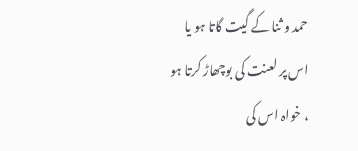حمد و ثنا کے گیت گاتا ہو یا اس پر لعنت کی بوچھاڑ کرتا ہو ، خواہ اس کی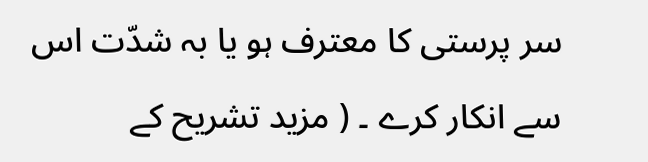سر پرستی کا معترف ہو یا بہ شدّت اس سے انکار کرے ۔ ( مزید تشریح کے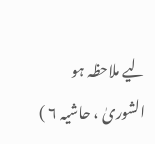لیے ملاحظہ ہو الشوریٰ ، حاشیہ ٦ )